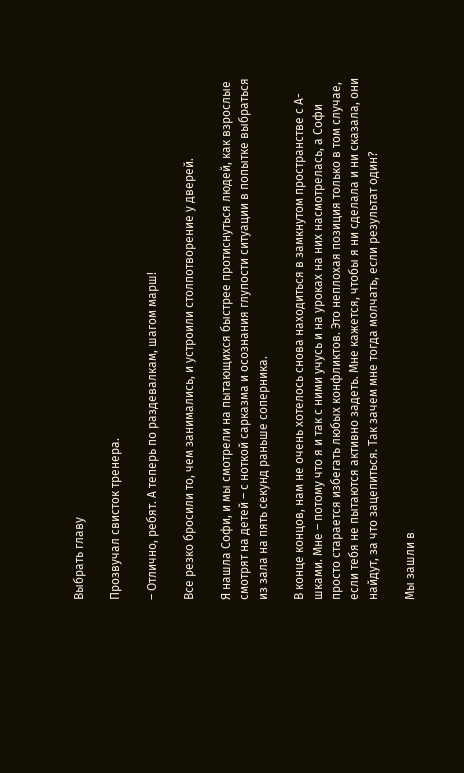Выбрать главу

Прозвучал свисток тренера.

– Отлично, ребят. А теперь по раздевалкам, шагом марш!

Все резко бросили то, чем занимались, и устроили столпотворение у дверей.

Я нашла Софи, и мы смотрели на пытающихся быстрее протиснуться людей, как взрослые смотрят на детей – с ноткой сарказма и осознания глупости ситуации в попытке выбраться из зала на пять секунд раньше соперника.

В конце концов, нам не очень хотелось снова находиться в замкнутом пространстве с А-шками. Мне – потому что я и так с ними учусь и на уроках на них насмотрелась, а Софи просто старается избегать любых конфликтов. Это неплохая позиция только в том случае, если тебя не пытаются активно задеть. Мне кажется, чтобы я ни сделала и ни сказала, они найдут, за что зацепиться. Так зачем мне тогда молчать, если результат один?

Мы зашли в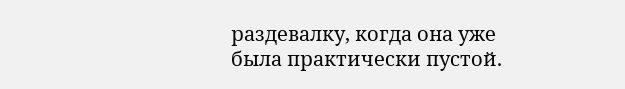раздевалку, когда она уже была практически пустой.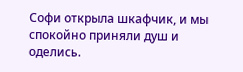Софи открыла шкафчик, и мы спокойно приняли душ и оделись.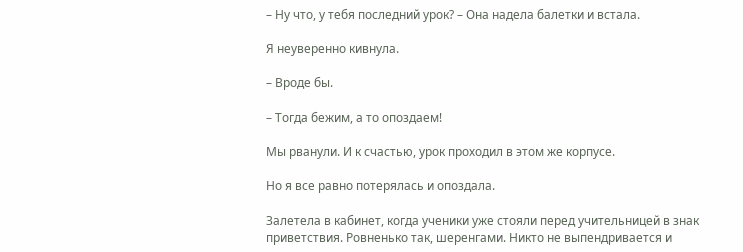– Ну что, у тебя последний урок? – Она надела балетки и встала.

Я неуверенно кивнула.

– Вроде бы.

– Тогда бежим, а то опоздаем!

Мы рванули. И к счастью, урок проходил в этом же корпусе.

Но я все равно потерялась и опоздала.

Залетела в кабинет, когда ученики уже стояли перед учительницей в знак приветствия. Ровненько так, шеренгами. Никто не выпендривается и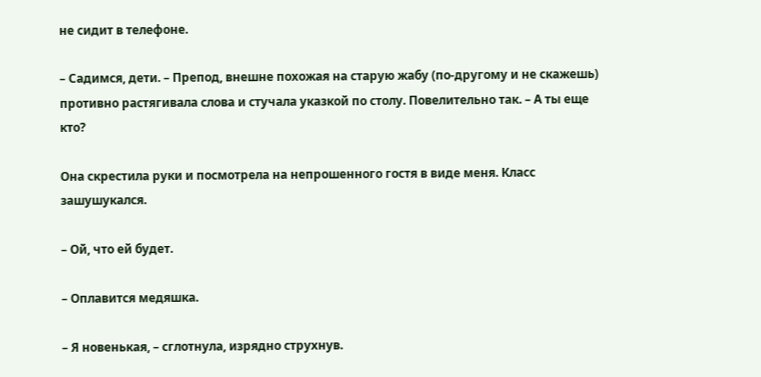не сидит в телефоне.

– Садимся, дети. – Препод, внешне похожая на старую жабу (по-другому и не скажешь) противно растягивала слова и стучала указкой по столу. Повелительно так. – А ты еще кто?

Она скрестила руки и посмотрела на непрошенного гостя в виде меня. Класс зашушукался.

– Ой, что ей будет.

– Оплавится медяшка.

– Я новенькая, – сглотнула, изрядно струхнув.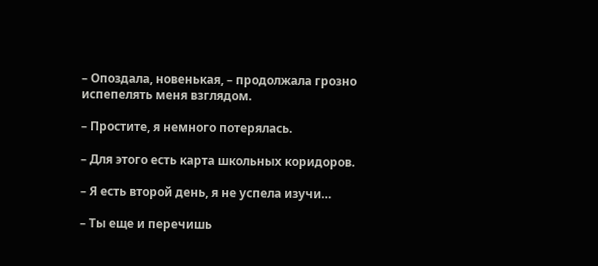– Опоздала, новенькая, – продолжала грозно испепелять меня взглядом.

– Простите, я немного потерялась.

– Для этого есть карта школьных коридоров.

– Я есть второй день, я не успела изучи…

– Ты еще и перечишь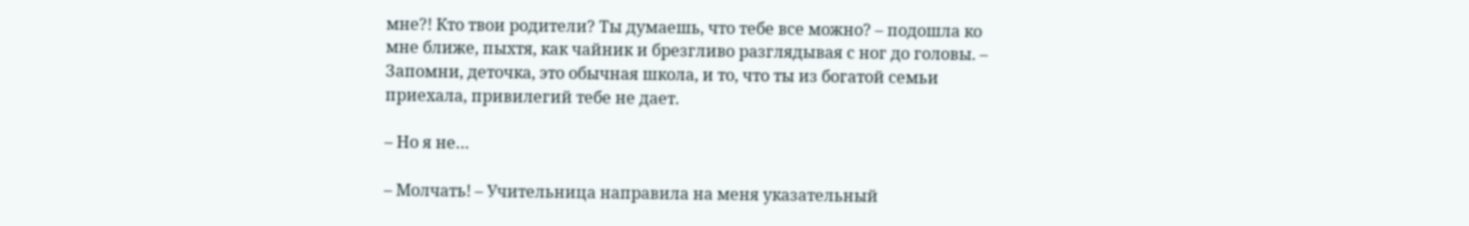мне?! Кто твои родители? Ты думаешь, что тебе все можно? – подошла ко мне ближе, пыхтя, как чайник и брезгливо разглядывая с ног до головы. – Запомни, деточка, это обычная школа, и то, что ты из богатой семьи приехала, привилегий тебе не дает.

– Но я не…

– Молчать! – Учительница направила на меня указательный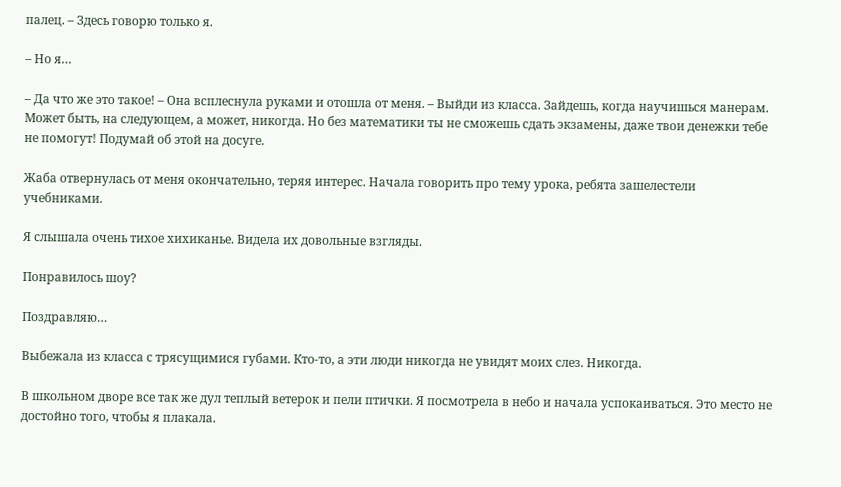палец. – Здесь говорю только я.

– Но я…

– Да что же это такое! – Она всплеснула руками и отошла от меня. – Выйди из класса. Зайдешь, когда научишься манерам. Может быть, на следующем, а может, никогда. Но без математики ты не сможешь сдать экзамены, даже твои денежки тебе не помогут! Подумай об этой на досуге.

Жаба отвернулась от меня окончательно, теряя интерес. Начала говорить про тему урока, ребята зашелестели учебниками.

Я слышала очень тихое хихиканье. Видела их довольные взгляды.

Понравилось шоу?

Поздравляю…

Выбежала из класса с трясущимися губами. Кто-то, а эти люди никогда не увидят моих слез. Никогда.

В школьном дворе все так же дул теплый ветерок и пели птички. Я посмотрела в небо и начала успокаиваться. Это место не достойно того, чтобы я плакала.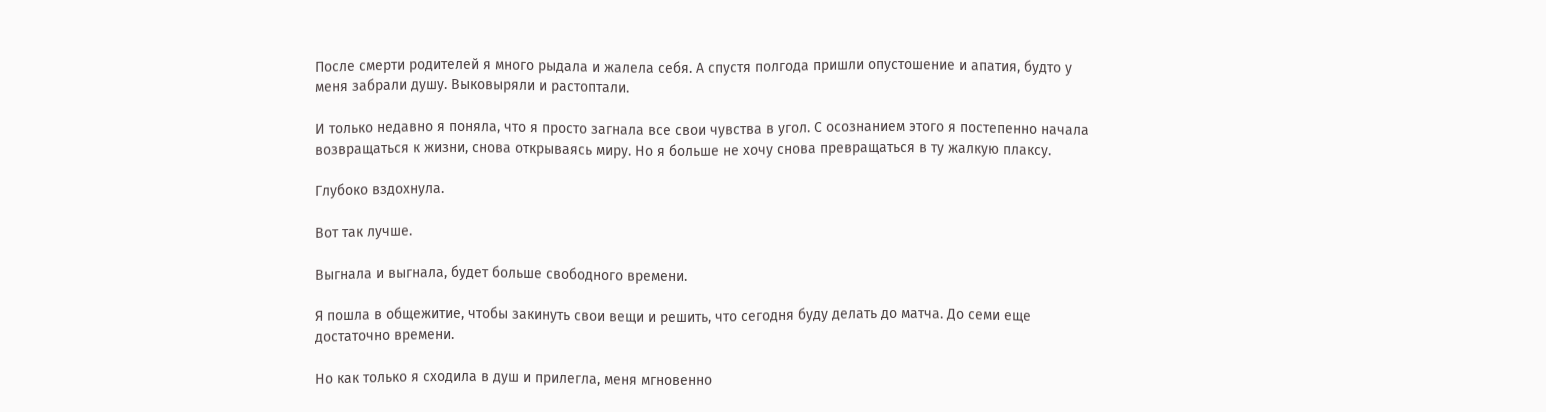После смерти родителей я много рыдала и жалела себя. А спустя полгода пришли опустошение и апатия, будто у меня забрали душу. Выковыряли и растоптали.

И только недавно я поняла, что я просто загнала все свои чувства в угол. С осознанием этого я постепенно начала возвращаться к жизни, снова открываясь миру. Но я больше не хочу снова превращаться в ту жалкую плаксу.

Глубоко вздохнула.

Вот так лучше.

Выгнала и выгнала, будет больше свободного времени.

Я пошла в общежитие, чтобы закинуть свои вещи и решить, что сегодня буду делать до матча. До семи еще достаточно времени.

Но как только я сходила в душ и прилегла, меня мгновенно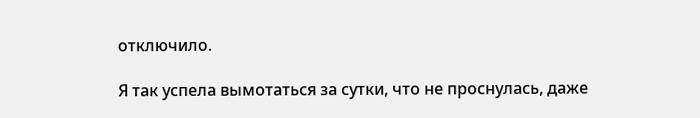отключило.

Я так успела вымотаться за сутки, что не проснулась, даже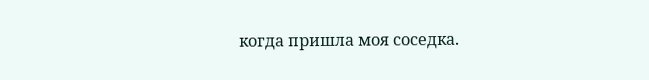когда пришла моя соседка.